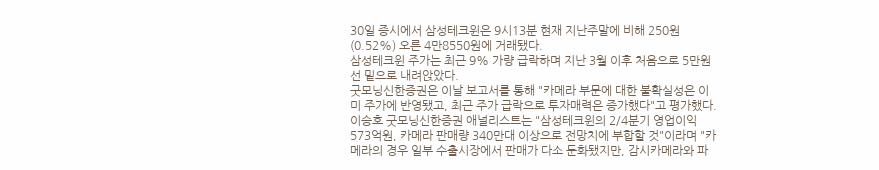30일 증시에서 삼성테크윈은 9시13분 현재 지난주말에 비해 250원(0.52%) 오른 4만8550원에 거래됐다.
삼성테크윈 주가는 최근 9% 가량 급락하며 지난 3월 이후 처음으로 5만원선 밑으로 내려앉았다.
굿모닝신한증권은 이날 보고서를 통해 "카메라 부문에 대한 불확실성은 이미 주가에 반영됐고, 최근 주가 급락으로 투자매력은 증가했다"고 평가했다.
이승호 굿모닝신한증권 애널리스트는 "삼성테크윈의 2/4분기 영업이익 573억원, 카메라 판매량 340만대 이상으로 전망치에 부합할 것"이라며 "카메라의 경우 일부 수출시장에서 판매가 다소 둔화됐지만, 감시카메라와 파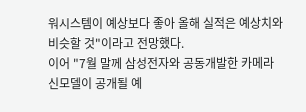워시스템이 예상보다 좋아 올해 실적은 예상치와 비슷할 것"이라고 전망했다.
이어 "7월 말께 삼성전자와 공동개발한 카메라 신모델이 공개될 예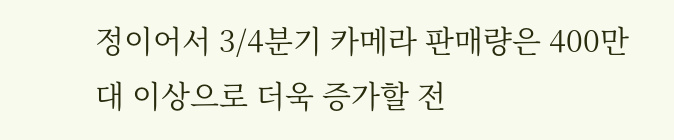정이어서 3/4분기 카메라 판매량은 400만대 이상으로 더욱 증가할 전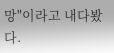망"이라고 내다봤다.